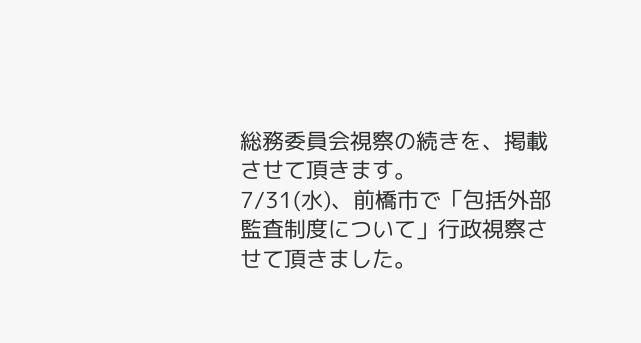総務委員会視察の続きを、掲載させて頂きます。
7/31(水)、前橋市で「包括外部監査制度について」行政視察させて頂きました。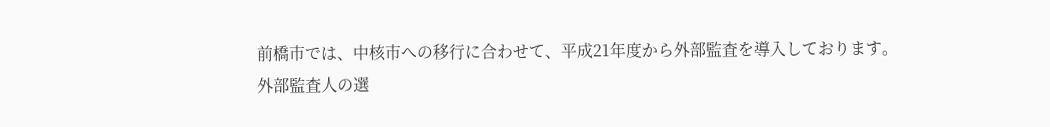前橋市では、中核市への移行に合わせて、平成21年度から外部監査を導入しております。
外部監査人の選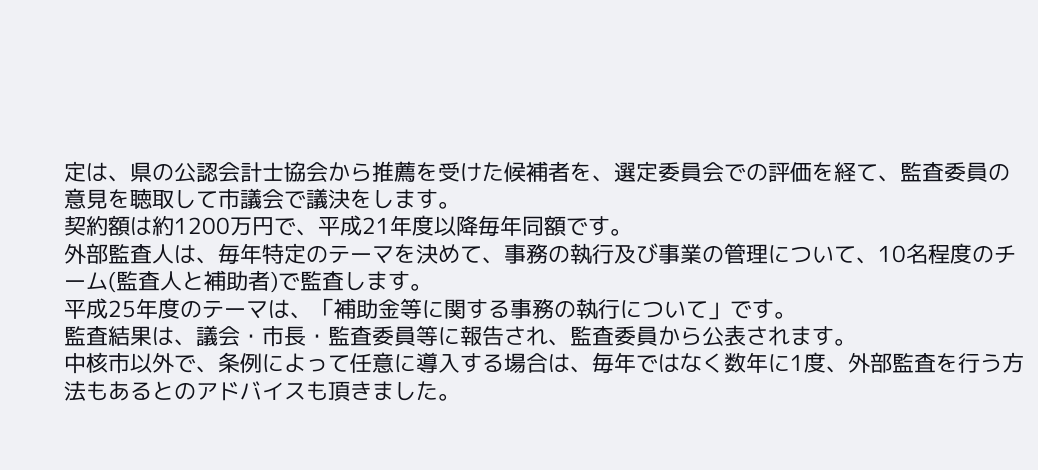定は、県の公認会計士協会から推薦を受けた候補者を、選定委員会での評価を経て、監査委員の意見を聴取して市議会で議決をします。
契約額は約1200万円で、平成21年度以降毎年同額です。
外部監査人は、毎年特定のテーマを決めて、事務の執行及び事業の管理について、10名程度のチーム(監査人と補助者)で監査します。
平成25年度のテーマは、「補助金等に関する事務の執行について」です。
監査結果は、議会・市長・監査委員等に報告され、監査委員から公表されます。
中核市以外で、条例によって任意に導入する場合は、毎年ではなく数年に1度、外部監査を行う方法もあるとのアドバイスも頂きました。